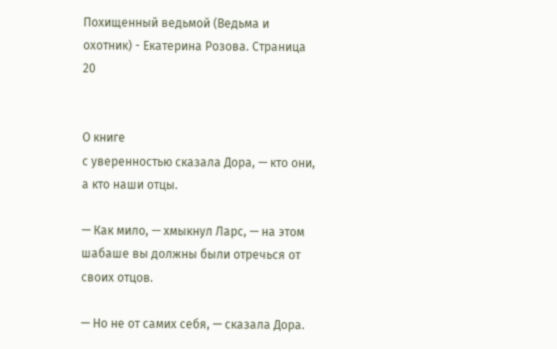Похищенный ведьмой (Ведьма и охотник) - Екатерина Розова. Страница 20


О книге
с уверенностью сказала Дора, — кто они, а кто наши отцы.

— Как мило, — хмыкнул Ларс, — на этом шабаше вы должны были отречься от своих отцов.

— Но не от самих себя, — сказала Дора.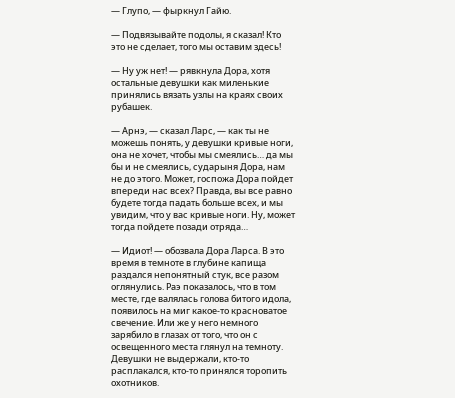— Глупо, — фыркнул Гайю.

— Подвязывайте подолы, я сказал! Кто это не сделает, того мы оставим здесь!

— Ну уж нет! — рявкнула Дора, хотя остальные девушки как миленькие принялись вязать узлы на краях своих рубашек.

— Арнэ, — сказал Ларс, — как ты не можешь понять, у девушки кривые ноги, она не хочет, чтобы мы смеялись… да мы бы и не смеялись, сударыня Дора, нам не до этого. Может, госпожа Дора пойдет впереди нас всех? Правда, вы все равно будете тогда падать больше всех, и мы увидим, что у вас кривые ноги. Ну, может тогда пойдете позади отряда…

— Идиот! — обозвала Дора Ларса. В это время в темноте в глубине капища раздался непонятный стук, все разом оглянулись. Раэ показалось, что в том месте, где валялась голова битого идола, появилось на миг какое-то красноватое свечение. Или же у него немного зарябило в глазах от того, что он с освещенного места глянул на темноту. Девушки не выдержали, кто-то расплакался, кто-то принялся торопить охотников.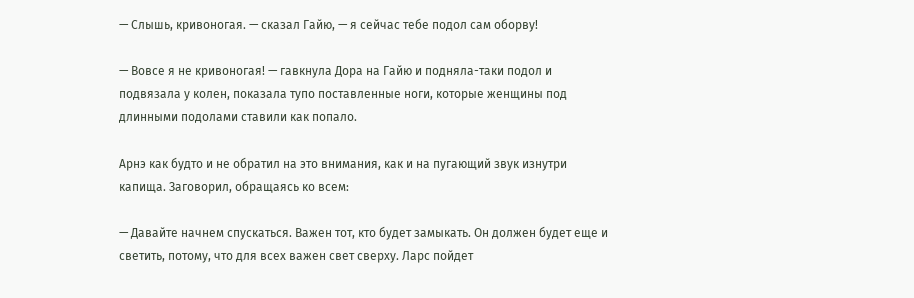— Слышь, кривоногая. — сказал Гайю, — я сейчас тебе подол сам оборву!

— Вовсе я не кривоногая! — гавкнула Дора на Гайю и подняла-таки подол и подвязала у колен, показала тупо поставленные ноги, которые женщины под длинными подолами ставили как попало.

Арнэ как будто и не обратил на это внимания, как и на пугающий звук изнутри капища. Заговорил, обращаясь ко всем:

— Давайте начнем спускаться. Важен тот, кто будет замыкать. Он должен будет еще и светить, потому, что для всех важен свет сверху. Ларс пойдет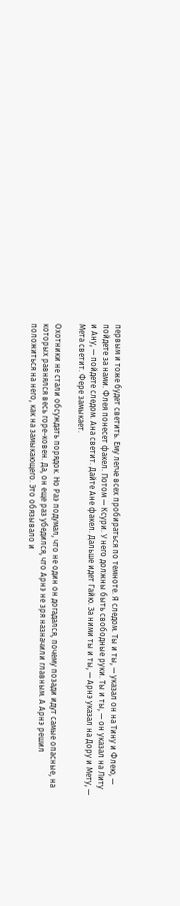первым и тоже будет светить. Ему легче всех пробираться по темноте. Я следом. Ты и ты, — указал он на Тину и Флею, — пойдете за нами. Флея понесет факел. Потом — Ксури. У него должны быть свободные руки. Ты и ты, — он указал на Литу и Ану, — пойдете следом. Ана светит. Дайте Ане факел. Дальше идет Гайю. За ними ты и ты, — Арнэ указал на Дору и Мету, — Мета светит. Фере замыкает.

Охотники не стали обсуждать порядок. Но Раэ подумал, что не один он догадался, почему позади идут самые опасные, на которых равнялся весь горе-ковен. Да, он еще раз убедился, что Арнэ не зря назначили главным. А Арнэ решил положиться на него, как на замыкающего. Это обязывало и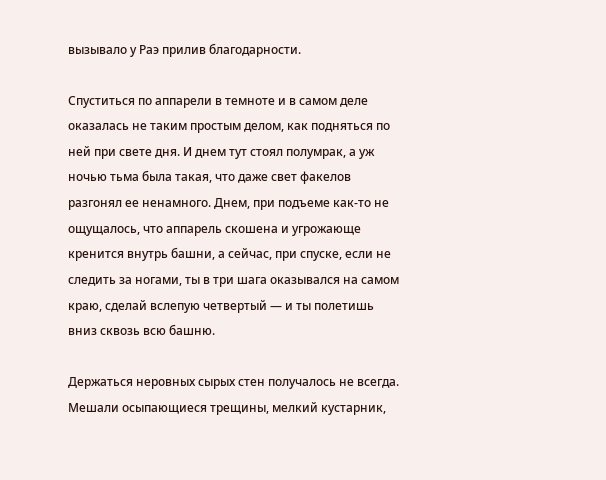вызывало у Раэ прилив благодарности.

Спуститься по аппарели в темноте и в самом деле оказалась не таким простым делом, как подняться по ней при свете дня. И днем тут стоял полумрак, а уж ночью тьма была такая, что даже свет факелов разгонял ее ненамного. Днем, при подъеме как-то не ощущалось, что аппарель скошена и угрожающе кренится внутрь башни, а сейчас, при спуске, если не следить за ногами, ты в три шага оказывался на самом краю, сделай вслепую четвертый — и ты полетишь вниз сквозь всю башню.

Держаться неровных сырых стен получалось не всегда. Мешали осыпающиеся трещины, мелкий кустарник,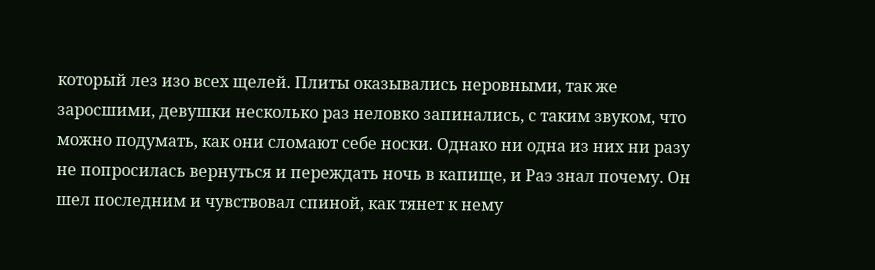который лез изо всех щелей. Плиты оказывались неровными, так же заросшими, девушки несколько раз неловко запинались, с таким звуком, что можно подумать, как они сломают себе носки. Однако ни одна из них ни разу не попросилась вернуться и переждать ночь в капище, и Раэ знал почему. Он шел последним и чувствовал спиной, как тянет к нему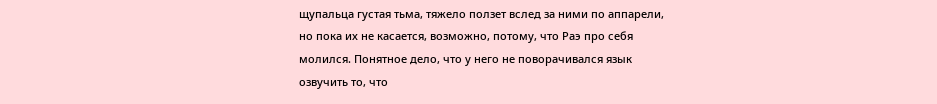щупальца густая тьма, тяжело ползет вслед за ними по аппарели, но пока их не касается, возможно, потому, что Раэ про себя молился. Понятное дело, что у него не поворачивался язык озвучить то, что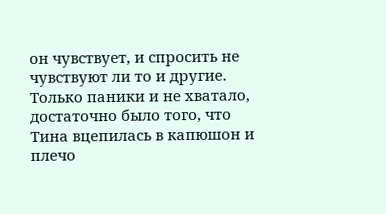он чувствует, и спросить не чувствуют ли то и другие. Только паники и не хватало, достаточно было того, что Тина вцепилась в капюшон и плечо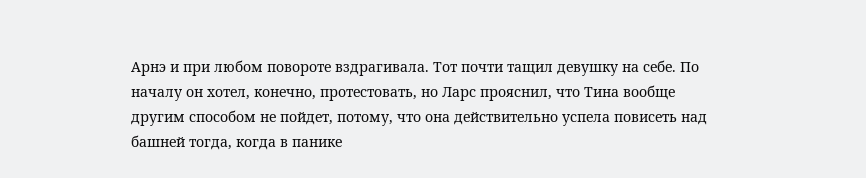Арнэ и при любом повороте вздрагивала. Тот почти тащил девушку на себе. По началу он хотел, конечно, протестовать, но Ларс прояснил, что Тина вообще другим способом не пойдет, потому, что она действительно успела повисеть над башней тогда, когда в панике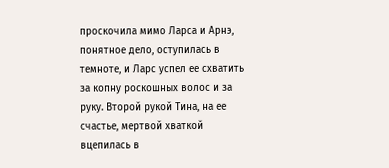проскочила мимо Ларса и Арнэ, понятное дело, оступилась в темноте, и Ларс успел ее схватить за копну роскошных волос и за руку. Второй рукой Тина, на ее счастье, мертвой хваткой вцепилась в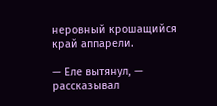неровный крошащийся край аппарели.

— Еле вытянул, — рассказывал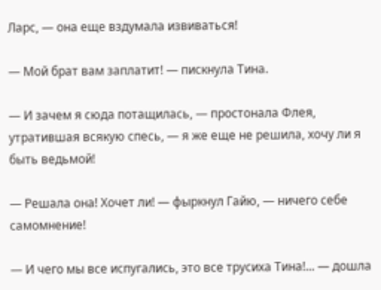Ларс, — она еще вздумала извиваться!

— Мой брат вам заплатит! — пискнула Тина.

— И зачем я сюда потащилась, — простонала Флея, утратившая всякую спесь, — я же еще не решила, хочу ли я быть ведьмой!

— Решала она! Хочет ли! — фыркнул Гайю, — ничего себе самомнение!

— И чего мы все испугались, это все трусиха Тина!... — дошла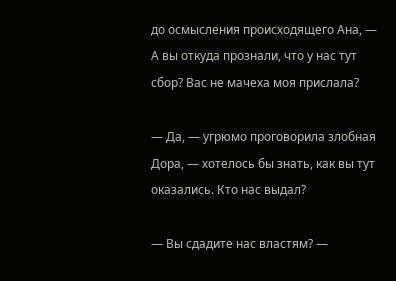до осмысления происходящего Ана, — А вы откуда прознали, что у нас тут сбор? Вас не мачеха моя прислала?

— Да, — угрюмо проговорила злобная Дора, — хотелось бы знать, как вы тут оказались. Кто нас выдал?

— Вы сдадите нас властям? —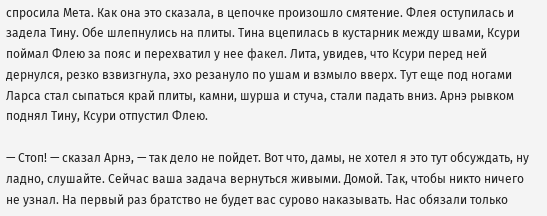спросила Мета. Как она это сказала, в цепочке произошло смятение. Флея оступилась и задела Тину. Обе шлепнулись на плиты. Тина вцепилась в кустарник между швами, Ксури поймал Флею за пояс и перехватил у нее факел. Лита, увидев, что Ксури перед ней дернулся, резко взвизгнула, эхо резануло по ушам и взмыло вверх. Тут еще под ногами Ларса стал сыпаться край плиты, камни, шурша и стуча, стали падать вниз. Арнэ рывком поднял Тину, Ксури отпустил Флею.

— Стоп! — сказал Арнэ, — так дело не пойдет. Вот что, дамы, не хотел я это тут обсуждать, ну ладно, слушайте. Сейчас ваша задача вернуться живыми. Домой. Так, чтобы никто ничего не узнал. На первый раз братство не будет вас сурово наказывать. Нас обязали только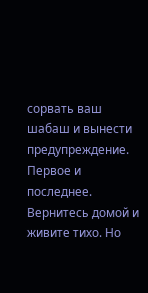сорвать ваш шабаш и вынести предупреждение. Первое и последнее. Вернитесь домой и живите тихо. Но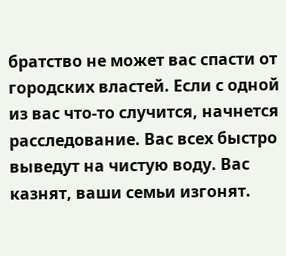братство не может вас спасти от городских властей. Если с одной из вас что-то случится, начнется расследование. Вас всех быстро выведут на чистую воду. Вас казнят, ваши семьи изгонят.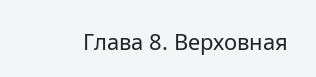Глава 8. Верховная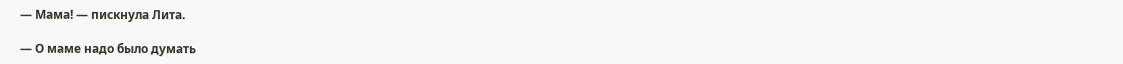— Мама! — пискнула Лита.

— О маме надо было думать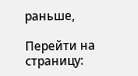раньше,

Перейти на страницу: